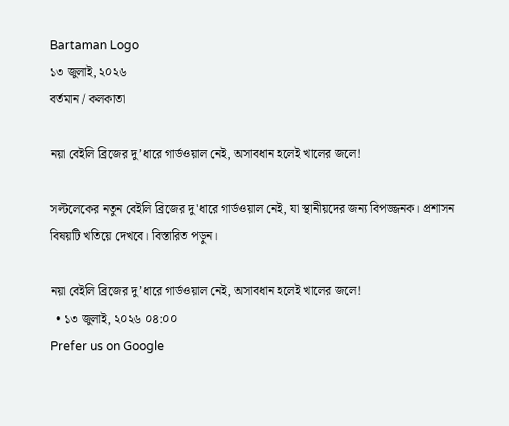Bartaman Logo
১৩ জুলাই, ২০২৬
বর্তমান / কলকাতা

নয়া বেইলি ব্রিজের দু’ধারে গার্ডওয়াল নেই, অসাবধান হলেই খালের জলে!

সল্টলেকের নতুন বেইলি ব্রিজের দু'ধারে গার্ডওয়াল নেই, যা স্থানীয়দের জন্য বিপজ্জনক। প্রশাসন বিষয়টি খতিয়ে দেখবে। বিস্তারিত পড়ুন।

নয়া বেইলি ব্রিজের দু’ধারে গার্ডওয়াল নেই, অসাবধান হলেই খালের জলে!
  • ১৩ জুলাই, ২০২৬ ০৪:০০
Prefer us on Google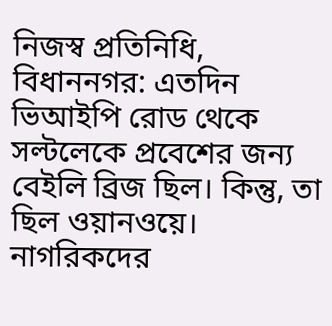নিজস্ব প্রতিনিধি, বিধাননগর: এতদিন ভিআইপি রোড থেকে সল্টলেকে প্রবেশের জন্য বেইলি ব্রিজ ছিল। কিন্তু, তা ছিল ওয়ানওয়ে। নাগরিকদের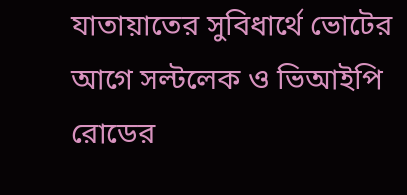যাতায়াতের সুবিধার্থে ভোটের আগে সল্টলেক ও ভিআইপি রোডের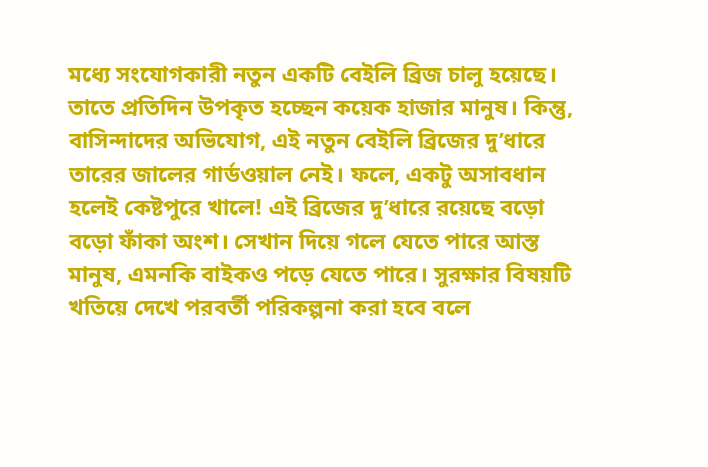মধ্যে সংযোগকারী নতুন একটি বেইলি ব্রিজ চালু হয়েছে। তাতে প্রতিদিন উপকৃত হচ্ছেন কয়েক হাজার মানুষ। কিন্তু, বাসিন্দাদের অভিযোগ, এই নতুন বেইলি ব্রিজের দু’ধারে তারের জালের গার্ডওয়াল নেই। ফলে, একটু অসাবধান হলেই কেষ্টপুরে খালে! এই ব্রিজের দু’ধারে রয়েছে বড়ো বড়ো ফাঁকা অংশ। সেখান দিয়ে গলে যেতে পারে আস্ত মানুষ, এমনকি বাইকও পড়ে যেতে পারে। সুরক্ষার বিষয়টি খতিয়ে দেখে পরবর্তী পরিকল্পনা করা হবে বলে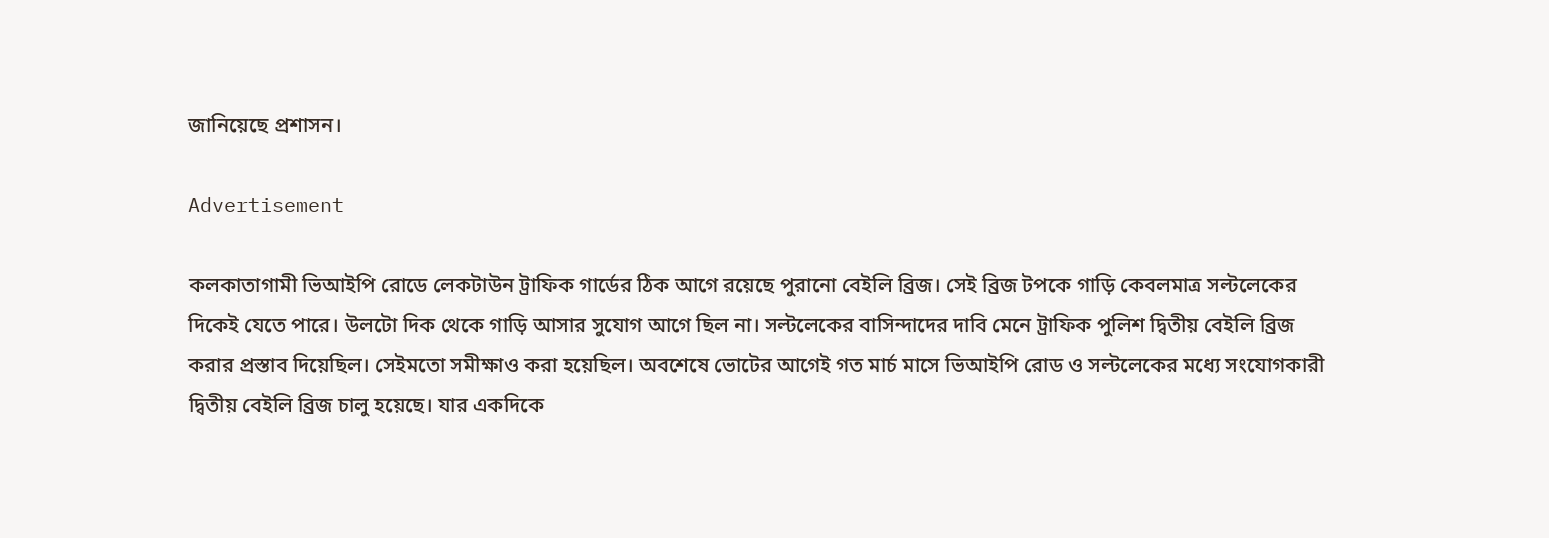জানিয়েছে প্রশাসন।

Advertisement

কলকাতাগামী ভিআইপি রোডে লেকটাউন ট্রাফিক গার্ডের ঠিক আগে রয়েছে পুরানো বেইলি ব্রিজ। সেই ব্রিজ টপকে গাড়ি কেবলমাত্র সল্টলেকের দিকেই যেতে পারে। উলটো দিক থেকে গাড়ি আসার সুযোগ আগে ছিল না। সল্টলেকের বাসিন্দাদের দাবি মেনে ট্রাফিক পুলিশ দ্বিতীয় বেইলি ব্রিজ করার প্রস্তাব দিয়েছিল। সেইমতো সমীক্ষাও করা হয়েছিল। অবশেষে ভোটের আগেই গত মার্চ মাসে ভিআইপি রোড ও সল্টলেকের মধ্যে সংযোগকারী দ্বিতীয় বেইলি ব্রিজ চালু হয়েছে। যার একদিকে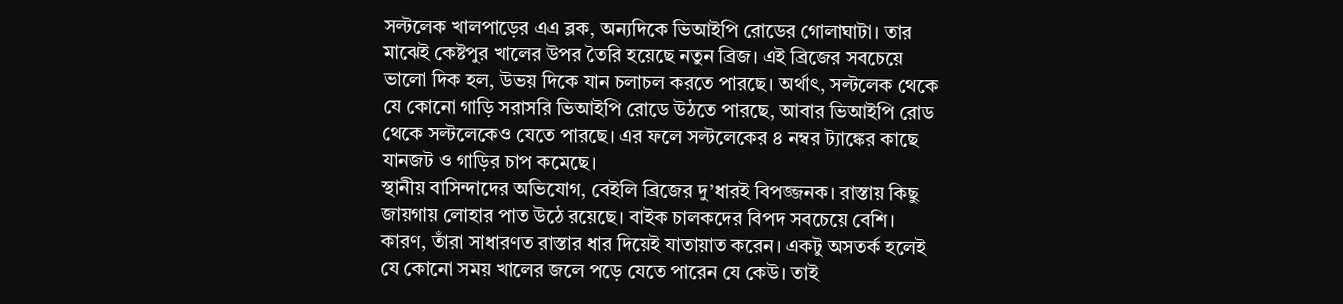সল্টলেক খালপাড়ের এএ ব্লক, অন্যদিকে ভিআইপি রোডের গোলাঘাটা। তার মাঝেই কেষ্টপুর খালের উপর তৈরি হয়েছে নতুন ব্রিজ। এই ব্রিজের সবচেয়ে ভালো দিক হল, উভয় দিকে যান চলাচল করতে পারছে। অর্থাৎ, সল্টলেক থেকে যে কোনো গাড়ি সরাসরি ভিআইপি রোডে উঠতে পারছে, আবার ভিআইপি রোড থেকে সল্টলেকেও যেতে পারছে। এর ফলে সল্টলেকের ৪ নম্বর ট্যাঙ্কের কাছে যানজট ও গাড়ির চাপ কমেছে।
স্থানীয় বাসিন্দাদের অভিযোগ, বেইলি ব্রিজের দু’ধারই বিপজ্জনক। রাস্তায় কিছু জায়গায় লোহার পাত উঠে রয়েছে। বাইক চালকদের বিপদ সবচেয়ে বেশি। কারণ, তাঁরা সাধারণত রাস্তার ধার দিয়েই যাতায়াত করেন। একটু অসতর্ক হলেই যে কোনো সময় খালের জলে পড়ে যেতে পারেন যে কেউ। তাই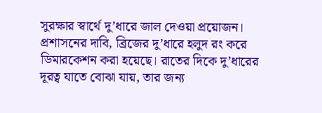সুরক্ষার স্বার্থে দু’ধারে জাল দেওয়া প্রয়োজন। প্রশাসনের দাবি, ব্রিজের দু’ধারে হলুদ রং করে ডিমারকেশন করা হয়েছে। রাতের দিকে দু’ধারের দূরত্ব যাতে বোঝা যায়, তার জন্য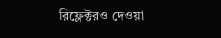রিফ্লেক্টরও দেওয়া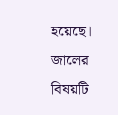হয়েছে। জালের বিষয়টি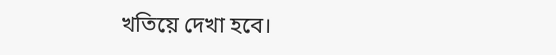খতিয়ে দেখা হবে।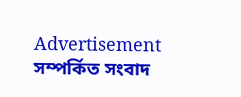Advertisement
সম্পর্কিত সংবাদ